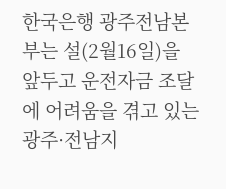한국은행 광주전남본부는 설(2월16일)을 앞두고 운전자금 조달에 어려움을 겪고 있는 광주·전남지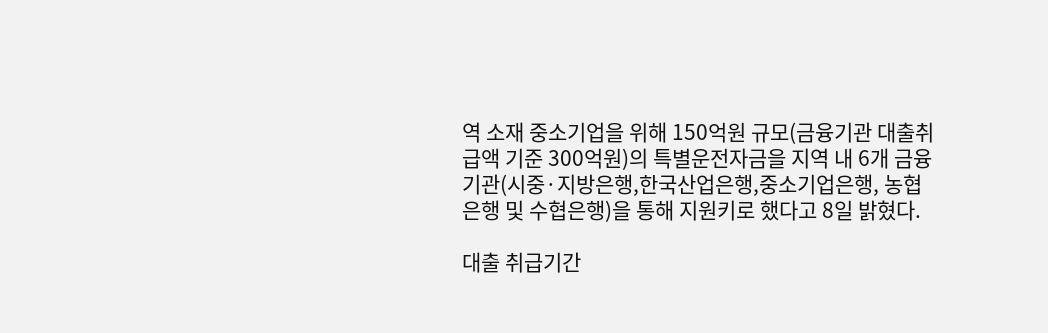역 소재 중소기업을 위해 150억원 규모(금융기관 대출취급액 기준 300억원)의 특별운전자금을 지역 내 6개 금융기관(시중·지방은행,한국산업은행,중소기업은행, 농협은행 및 수협은행)을 통해 지원키로 했다고 8일 밝혔다.

대출 취급기간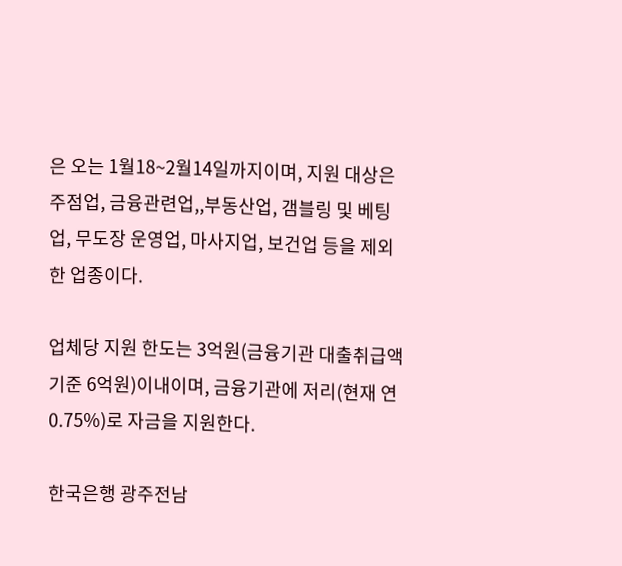은 오는 1월18~2월14일까지이며, 지원 대상은 주점업, 금융관련업,,부동산업, 갬블링 및 베팅업, 무도장 운영업, 마사지업, 보건업 등을 제외한 업종이다.

업체당 지원 한도는 3억원(금융기관 대출취급액 기준 6억원)이내이며, 금융기관에 저리(현재 연 0.75%)로 자금을 지원한다.

한국은행 광주전남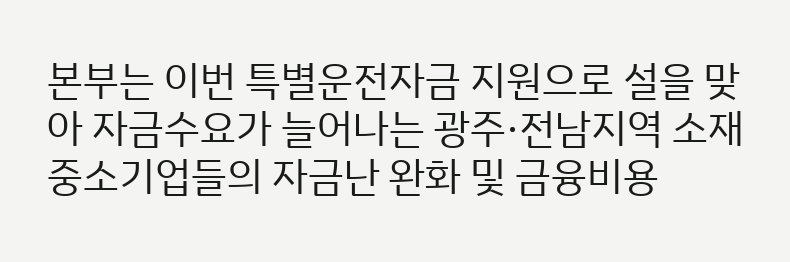본부는 이번 특별운전자금 지원으로 설을 맞아 자금수요가 늘어나는 광주·전남지역 소재 중소기업들의 자금난 완화 및 금융비용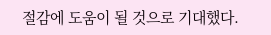절감에 도움이 될 것으로 기대했다.